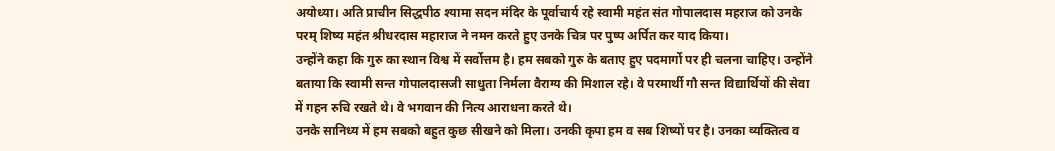अयोध्या। अति प्राचीन सिद्धपीठ श्यामा सदन मंदिर के पूर्वाचार्य रहे स्वामी महंत संत गोपालदास महराज को उनके परम् शिष्य महंत श्रीधरदास महाराज ने नमन करते हुए उनके चित्र पर पुष्प अर्पित कर याद किया।
उन्होंने कहा कि गुरु का स्थान विश्व में सर्वोत्तम है। हम सबको गुरु के बताए हुए पदमार्गो पर ही चलना चाहिए। उन्होंने बताया कि स्वामी सन्त गोपालदासजी साधुता निर्मला वैराग्य की मिशाल रहे। वे परमार्थी गौ सन्त विद्यार्थियों की सेवा में गहन रुचि रखते थे। वे भगवान की नित्य आराधना करते थे।
उनके सानिध्य में हम सबको बहुत कुछ सीखने को मिला। उनकी कृपा हम व सब शिष्यों पर है। उनका व्यक्तित्व व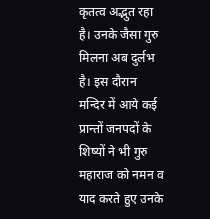कृतत्व अद्भुत रहा है। उनके जैसा गुरु मिलना अब दुर्लभ है। इस दौरान मन्दिर में आये कई प्रान्तों जनपदों के शिष्यों ने भी गुरु महाराज को नमन व याद करते हुए उनके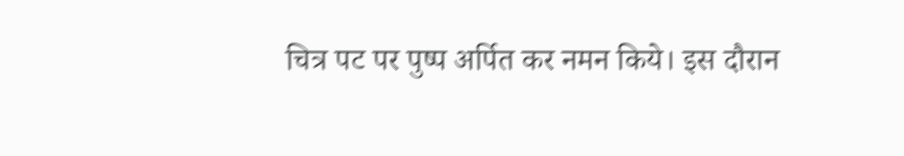चित्र पट पर पुष्प अर्पित कर नमन किये। इस दौरान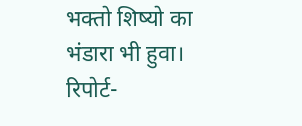भक्तो शिष्यो का भंडारा भी हुवा।
रिपोर्ट-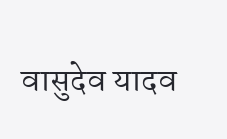वासुदेव यादव